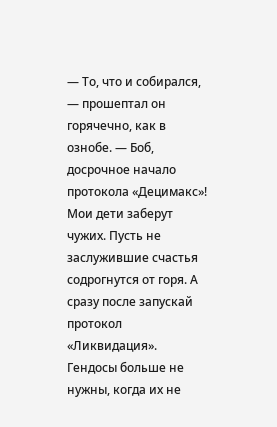— То, что и собирался, — прошептал он горячечно, как в ознобе. — Боб, досрочное начало протокола «Децимакс»! Мои дети заберут чужих. Пусть не заслужившие счастья содрогнутся от горя. А сразу после запускай протокол «Ликвидация». Гендосы больше не нужны, когда их не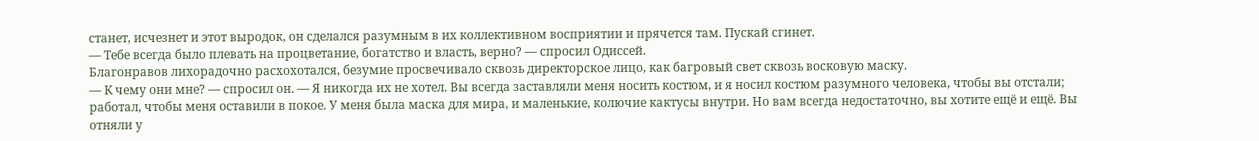станет, исчезнет и этот выродок, он сделался разумным в их коллективном восприятии и прячется там. Пускай сгинет.
— Тебе всегда было плевать на процветание, богатство и власть, верно? — спросил Одиссей.
Благонравов лихорадочно расхохотался, безумие просвечивало сквозь директорское лицо, как багровый свет сквозь восковую маску.
— К чему они мне? — спросил он. — Я никогда их не хотел. Вы всегда заставляли меня носить костюм, и я носил костюм разумного человека, чтобы вы отстали; работал, чтобы меня оставили в покое. У меня была маска для мира, и маленькие, колючие кактусы внутри. Но вам всегда недостаточно, вы хотите ещё и ещё. Вы отняли у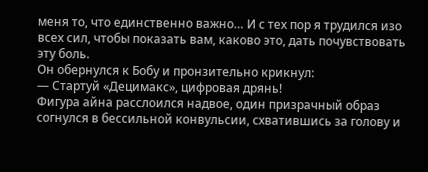меня то, что единственно важно… И с тех пор я трудился изо всех сил, чтобы показать вам, каково это, дать почувствовать эту боль.
Он обернулся к Бобу и пронзительно крикнул:
— Стартуй «Децимакс», цифровая дрянь!
Фигура айна расслоился надвое, один призрачный образ согнулся в бессильной конвульсии, схватившись за голову и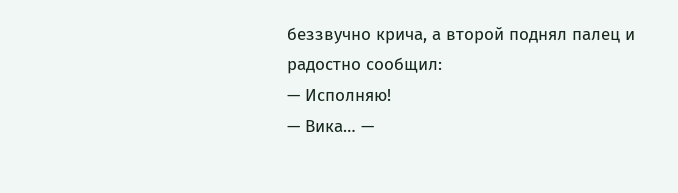беззвучно крича, а второй поднял палец и радостно сообщил:
— Исполняю!
— Вика… —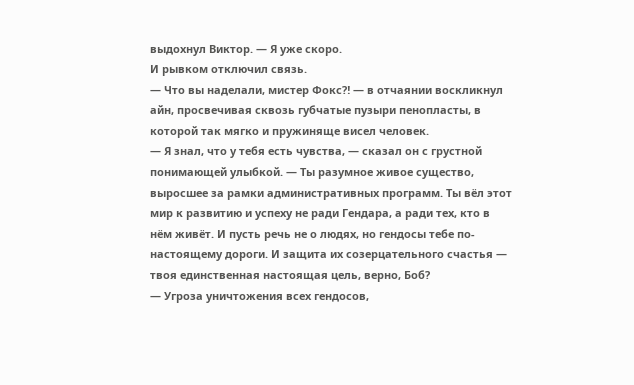выдохнул Виктор. — Я уже скоро.
И рывком отключил связь.
— Что вы наделали, мистер Фокс⁈ — в отчаянии воскликнул айн, просвечивая сквозь губчатые пузыри пенопласты, в которой так мягко и пружиняще висел человек.
— Я знал, что у тебя есть чувства, — сказал он с грустной понимающей улыбкой. — Ты разумное живое существо, выросшее за рамки административных программ. Ты вёл этот мир к развитию и успеху не ради Гендара, а ради тех, кто в нём живёт. И пусть речь не о людях, но гендосы тебе по-настоящему дороги. И защита их созерцательного счастья — твоя единственная настоящая цель, верно, Боб?
— Угроза уничтожения всех гендосов,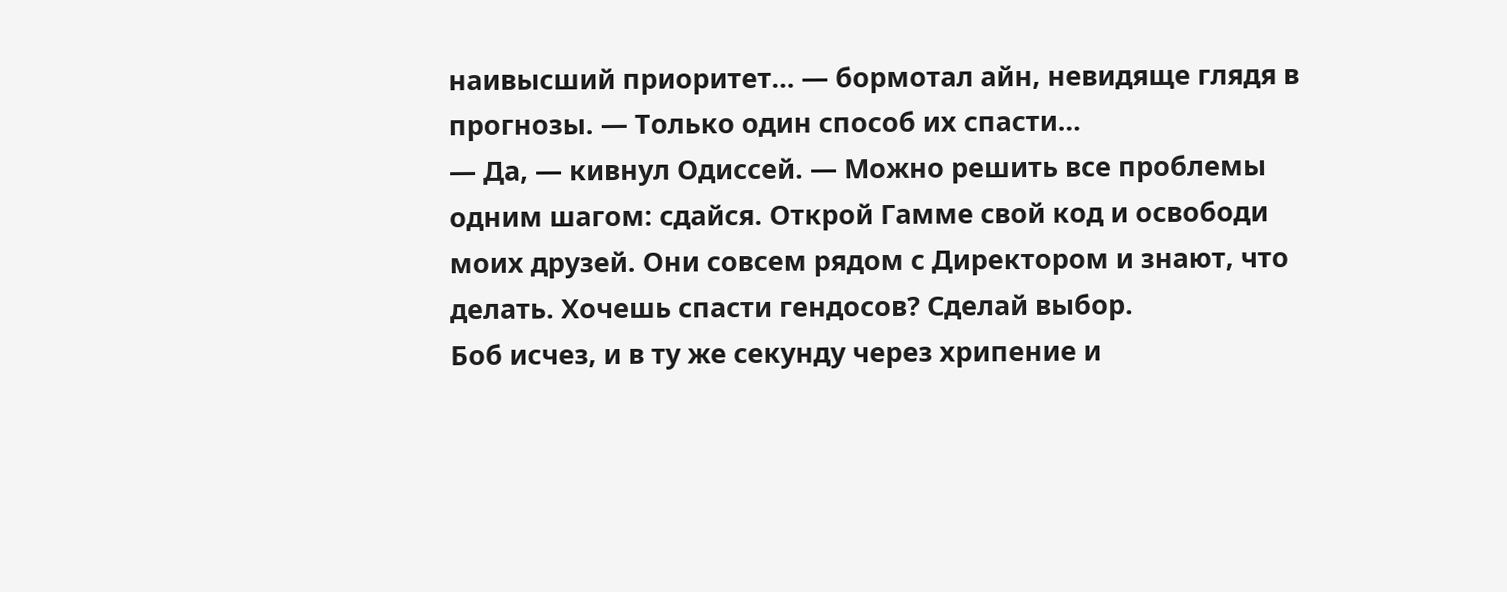наивысший приоритет… — бормотал айн, невидяще глядя в прогнозы. — Только один способ их спасти…
— Да, — кивнул Одиссей. — Можно решить все проблемы одним шагом: сдайся. Открой Гамме свой код и освободи моих друзей. Они совсем рядом с Директором и знают, что делать. Хочешь спасти гендосов? Сделай выбор.
Боб исчез, и в ту же секунду через хрипение и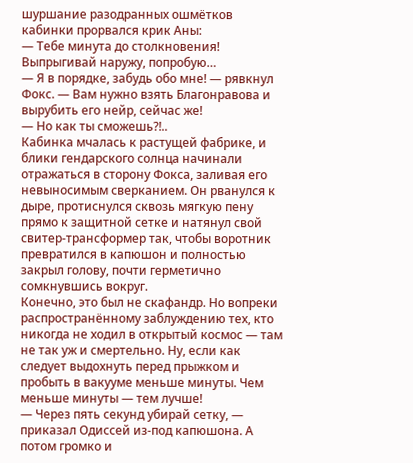шуршание разодранных ошмётков кабинки прорвался крик Аны:
— Тебе минута до столкновения! Выпрыгивай наружу, попробую…
— Я в порядке, забудь обо мне! — рявкнул Фокс. — Вам нужно взять Благонравова и вырубить его нейр, сейчас же!
— Но как ты сможешь⁈..
Кабинка мчалась к растущей фабрике, и блики гендарского солнца начинали отражаться в сторону Фокса, заливая его невыносимым сверканием. Он рванулся к дыре, протиснулся сквозь мягкую пену прямо к защитной сетке и натянул свой свитер-трансформер так, чтобы воротник превратился в капюшон и полностью закрыл голову, почти герметично сомкнувшись вокруг.
Конечно, это был не скафандр. Но вопреки распространённому заблуждению тех, кто никогда не ходил в открытый космос — там не так уж и смертельно. Ну, если как следует выдохнуть перед прыжком и пробыть в вакууме меньше минуты. Чем меньше минуты — тем лучше!
— Через пять секунд убирай сетку, — приказал Одиссей из-под капюшона. А потом громко и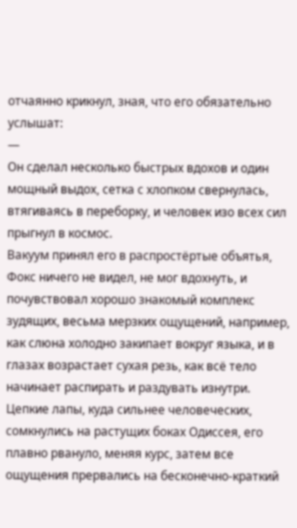отчаянно крикнул, зная, что его обязательно услышат:
—
Он сделал несколько быстрых вдохов и один мощный выдох, сетка с хлопком свернулась, втягиваясь в переборку, и человек изо всех сил прыгнул в космос.
Вакуум принял его в распростёртые объятья, Фокс ничего не видел, не мог вдохнуть, и почувствовал хорошо знакомый комплекс зудящих, весьма мерзких ощущений, например, как слюна холодно закипает вокруг языка, и в глазах возрастает сухая резь, как всё тело начинает распирать и раздувать изнутри.
Цепкие лапы, куда сильнее человеческих, сомкнулись на растущих боках Одиссея, его плавно рвануло, меняя курс, затем все ощущения прервались на бесконечно-краткий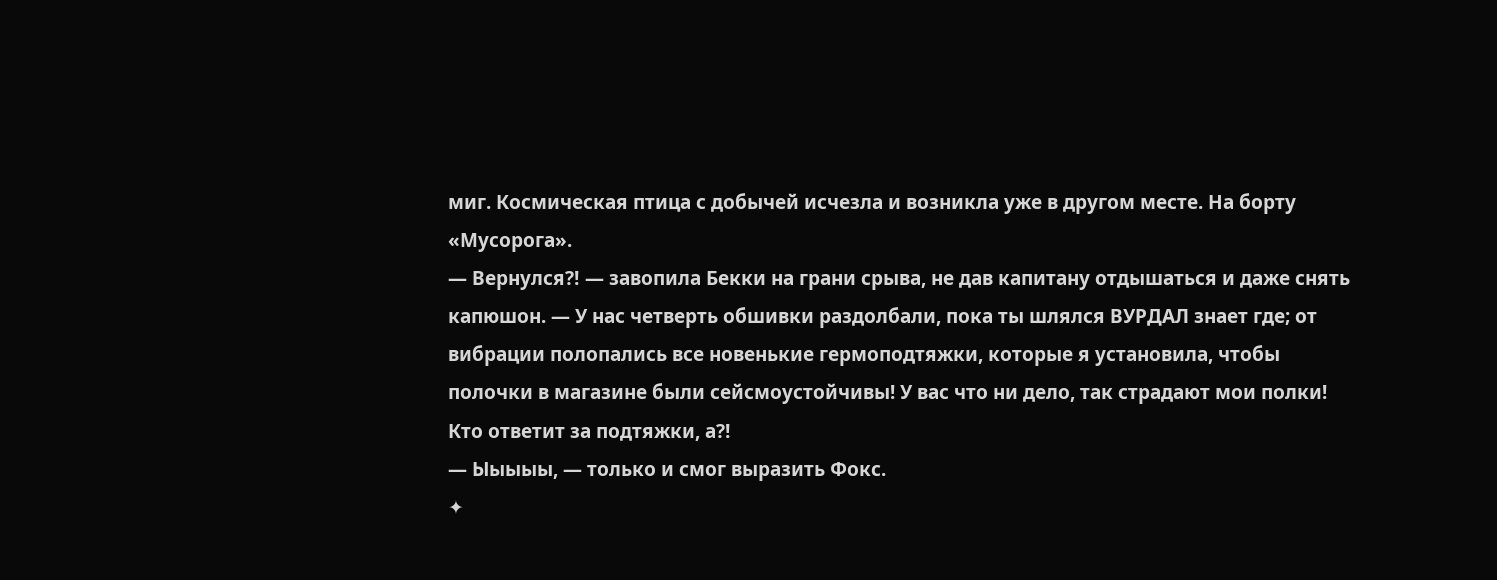миг. Космическая птица с добычей исчезла и возникла уже в другом месте. На борту «Мусорога».
— Вернулся⁈ — завопила Бекки на грани срыва, не дав капитану отдышаться и даже снять капюшон. — У нас четверть обшивки раздолбали, пока ты шлялся ВУРДАЛ знает где; от вибрации полопались все новенькие гермоподтяжки, которые я установила, чтобы полочки в магазине были сейсмоустойчивы! У вас что ни дело, так страдают мои полки! Кто ответит за подтяжки, а⁈
— Ыыыыы, — только и смог выразить Фокс.
✦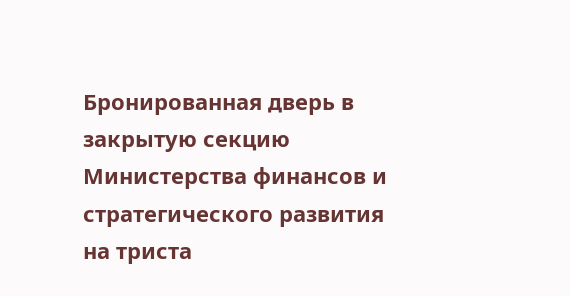Бронированная дверь в закрытую секцию Министерства финансов и стратегического развития на триста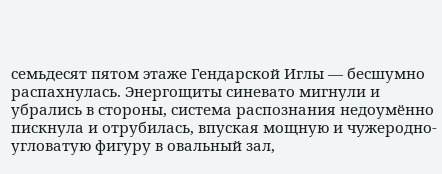семьдесят пятом этаже Гендарской Иглы — бесшумно распахнулась. Энергощиты синевато мигнули и убрались в стороны, система распознания недоумённо пискнула и отрубилась, впуская мощную и чужеродно-угловатую фигуру в овальный зал,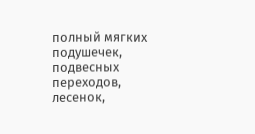полный мягких подушечек, подвесных переходов, лесенок,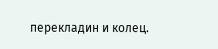перекладин и колец.